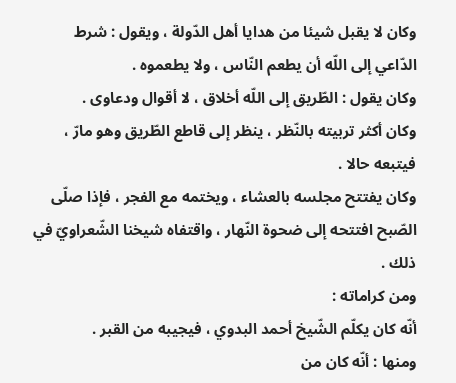وكان لا يقبل شيئا من هدايا أهل الدّولة ، ويقول : شرط الدّاعي إلى اللّه أن يطعم النّاس ، ولا يطعموه .
وكان يقول : الطّريق إلى اللّه أخلاق ، لا أقوال ودعاوى .
وكان أكثر تربيته بالنّظر ، ينظر إلى قاطع الطّريق وهو مارّ ، فيتبعه حالا .
وكان يفتتح مجلسه بالعشاء ، ويختمه مع الفجر ، فإذا صلّى الصّبح افتتحه إلى ضحوة النّهار ، واقتفاه شيخنا الشّعراويّ في ذلك .
ومن كراماته :
أنّه كان يكلّم الشّيخ أحمد البدوي ، فيجيبه من القبر .
ومنها : أنّه كان من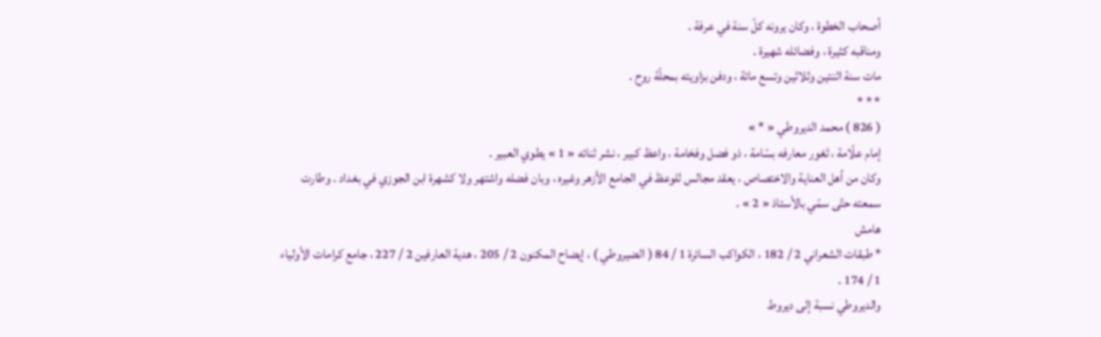أصحاب الخطوة ، وكان يرونه كلّ سنة في عرفة .
ومناقبه كثيرة ، وفضائله شهيرة .
مات سنة اثنتين وثلاثين وتسع مائة ، ودفن بزاويته بمحلّة روح .
* * *
( 826 ) محمد الديروطي « * »
إمام علّامة ، ثغور معارفه بسّامة ، ذو فضل وفخامة ، واعظ كبير ، نشر ثنائه « 1 » يطوي العبير .
وكان من أهل العناية والاختصاص ، يعقد مجالس للوعظ في الجامع الأزهر وغيره ، وبان فضله واشتهر ولا كشهرة ابن الجوزي في بغداد . وطارت سمعته حتّى سمّي بالأستاذ « 2 » .
هامش
* طبقات الشعراني 2 / 182 ، الكواكب السائرة 1 / 84 ( الضيروطي ) ، إيضاح المكنون 2 / 205 ، هدية العارفين 2 / 227 ، جامع كرامات الأولياء 1 / 174 .
والديروطي نسبة إلى ديروط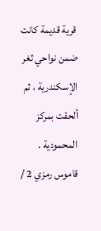قرية قديمة كانت ضمن نواحي ثغر الإسكندرية ، ثم ألحقت بمركز المحمودية . قاموس رمزي 2 /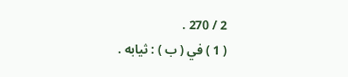2 / 270 .
( 1 ) في ( ب ) : ثيابه .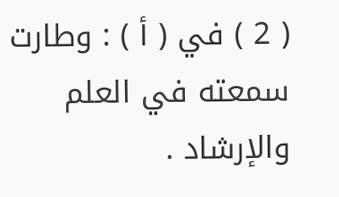( 2 ) في ( أ ) : وطارت سمعته في العلم والإرشاد .